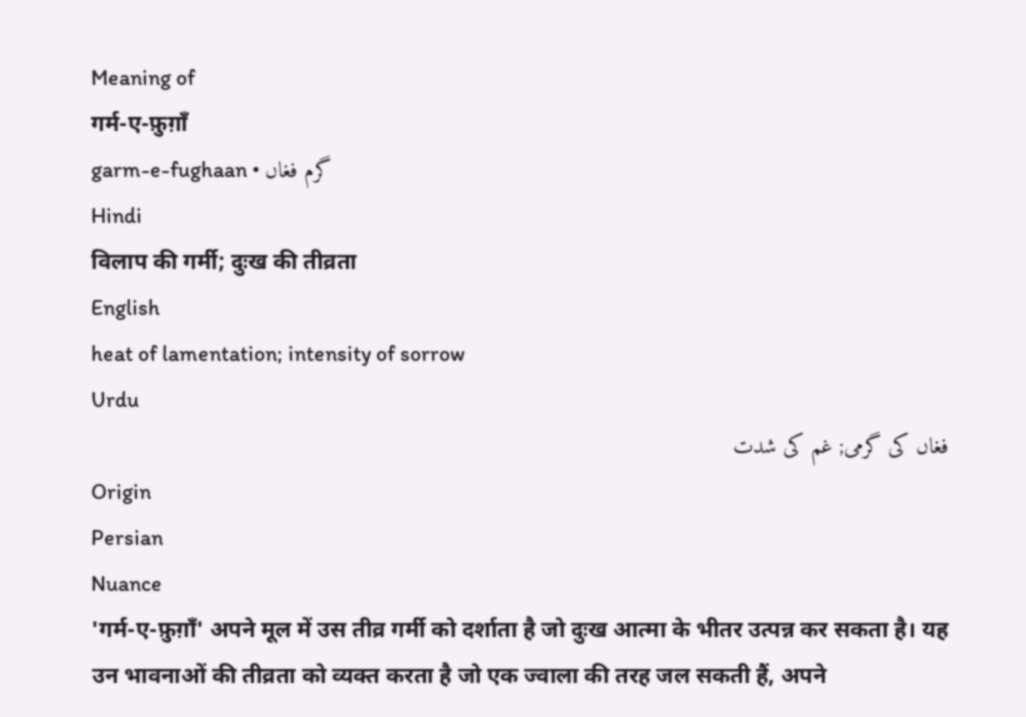Meaning of
गर्म-ए-फ़ुग़ाँ
garm-e-fughaan • گرم فغاں
Hindi
विलाप की गर्मी; दुःख की तीव्रता
English
heat of lamentation; intensity of sorrow
Urdu
فغاں کی گرمی; غم کی شدت
Origin
Persian
Nuance
'गर्म-ए-फ़ुग़ाँ' अपने मूल में उस तीव्र गर्मी को दर्शाता है जो दुःख आत्मा के भीतर उत्पन्न कर सकता है। यह उन भावनाओं की तीव्रता को व्यक्त करता है जो एक ज्वाला की तरह जल सकती हैं, अपने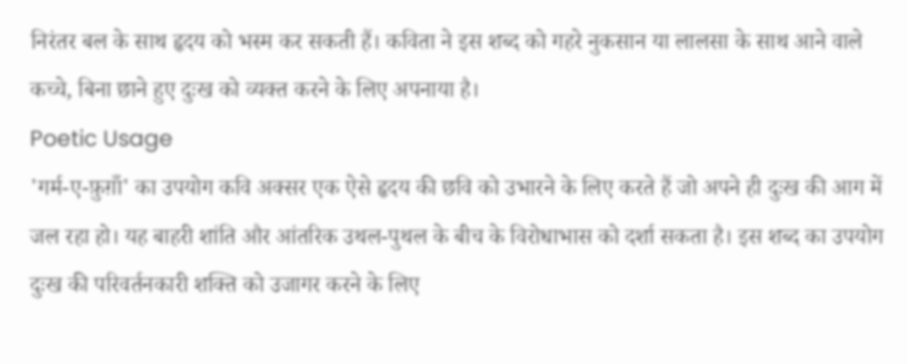निरंतर बल के साथ हृदय को भस्म कर सकती हैं। कविता ने इस शब्द को गहरे नुकसान या लालसा के साथ आने वाले कच्चे, बिना छाने हुए दुःख को व्यक्त करने के लिए अपनाया है।
Poetic Usage
'गर्म-ए-फ़ुग़ाँ' का उपयोग कवि अक्सर एक ऐसे हृदय की छवि को उभारने के लिए करते हैं जो अपने ही दुःख की आग में जल रहा हो। यह बाहरी शांति और आंतरिक उथल-पुथल के बीच के विरोधाभास को दर्शा सकता है। इस शब्द का उपयोग दुःख की परिवर्तनकारी शक्ति को उजागर करने के लिए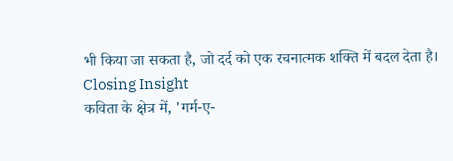भी किया जा सकता है, जो दर्द को एक रचनात्मक शक्ति में बदल देता है।
Closing Insight
कविता के क्षेत्र में, 'गर्म-ए-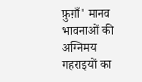फ़ुग़ाँ' मानव भावनाओं की अग्निमय गहराइयों का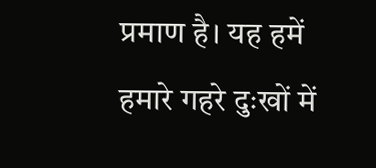प्रमाण है। यह हमें हमारे गहरे दुःखों में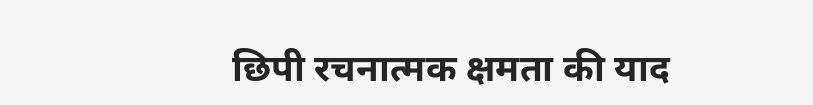छिपी रचनात्मक क्षमता की याद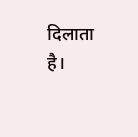दिलाता है।